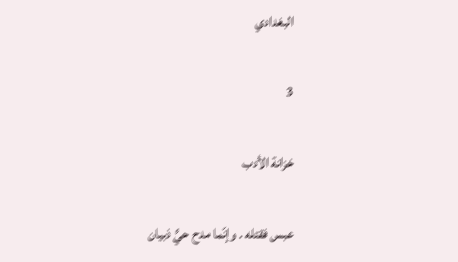البغدادي

3

خزانة الأدب

عبس فقتله . وإنّما مدح حيًّ ذبيان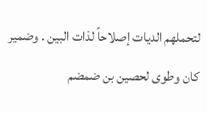لتحملهم الديات إصلاحاً لذات البين . وضمير كان وطوى لحصين بن ضمضم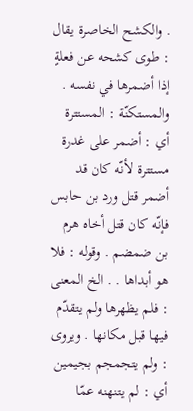. والكشح الخاصرة يقال : طوى كشحه عن فعلةٍ إذا أضمرها في نفسه . والمستكنّة : المستترة أي : أضمر على غدرة مستترة لأنّه كان قد أضمر قتل ورد بن حابس فإنّه كان قتل أخاه هرم بن ضمضم . وقوله : فلا هو أبداها . . الخ المعنى : فلم يظهرها ولم يتقدّم فيها قبل مكانها . ويروى : ولم يتجمجم بجيمين أي : لم يتنهنه عمّا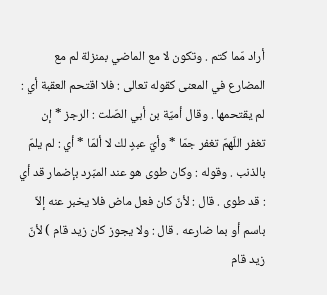أراد مّما كتم . وتكون لا مع الماضي بمنزلة لم مع المضارع في المعنى كقوله تعالى : فلا اقتحم العقبة أي : لم يقتحمها . وقال أميّة بن أبي الصّلت : الرجز * إن تغفر اللّهمّ تغفر جمّا * وأيّ عبدٍ لك لا ألمّا * أي : لم يلمّ بالذنب . وقوله : وكان طوى هو عند المبّرد بإضمار قد أي : قد طوى . قال : لأنّ كان فعل ماض فلا يخبر عنه إلاّ باسم أو بما ضارعه . قال : ولا يجوز كان زيد قام ) لأنّ زيد قام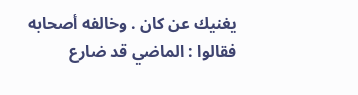يغنيك عن كان . وخالفه أصحابه فقالوا : الماضي قد ضارع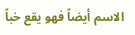الاسم أيضاً فهو يقع خباً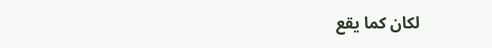لكان كما يقع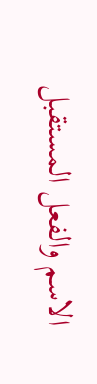الاسم والفعل المستقبل